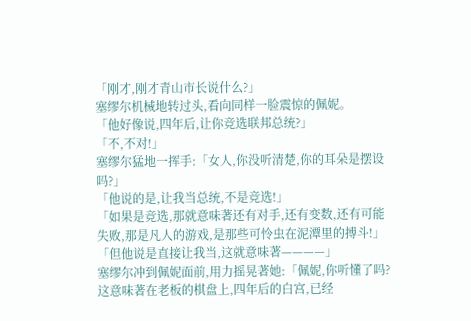「刚才,刚才青山市长说什么?」
塞缪尔机械地转过头,看向同样一脸震惊的佩妮。
「他好像说,四年后,让你竞选联邦总统?」
「不,不对!」
塞缪尔猛地一挥手:「女人,你没听清楚,你的耳朵是摆设吗?」
「他说的是,让我当总统,不是竞选!」
「如果是竞选,那就意味著还有对手,还有变数,还有可能失败,那是凡人的游戏,是那些可怜虫在泥潭里的搏斗!」
「但他说是直接让我当,这就意味著————」
塞缪尔冲到佩妮面前,用力摇晃著她:「佩妮,你听懂了吗?这意味著在老板的棋盘上,四年后的白宫,已经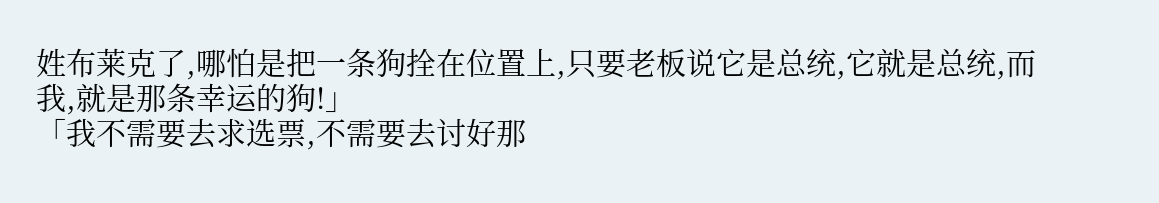姓布莱克了,哪怕是把一条狗拴在位置上,只要老板说它是总统,它就是总统,而我,就是那条幸运的狗!」
「我不需要去求选票,不需要去讨好那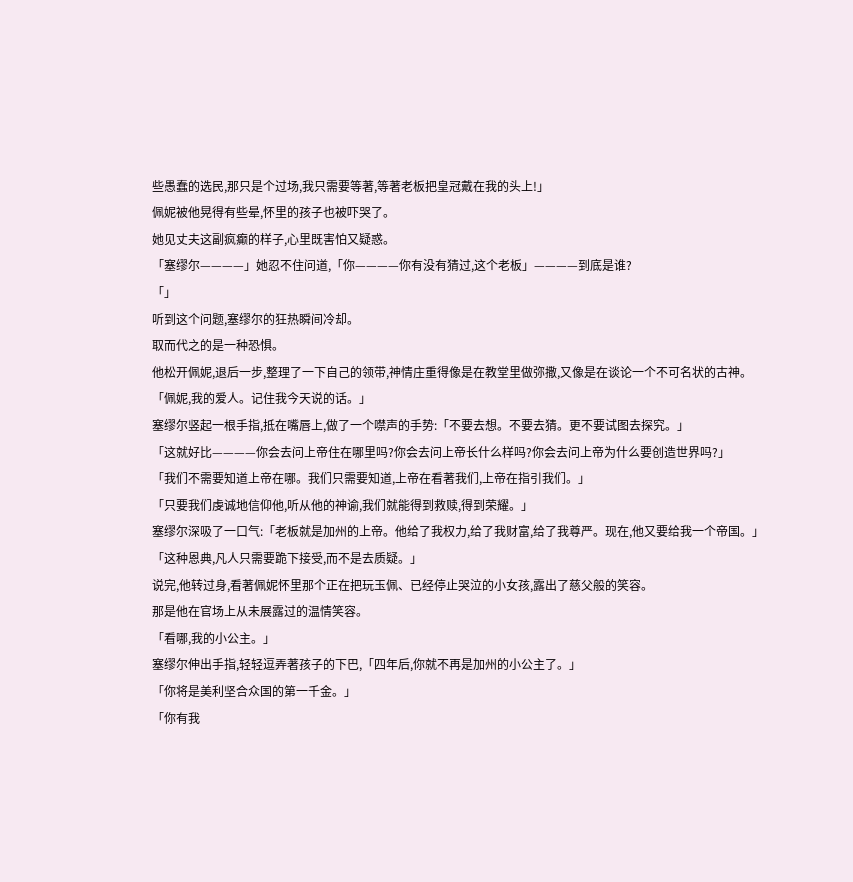些愚蠢的选民,那只是个过场,我只需要等著,等著老板把皇冠戴在我的头上!」
佩妮被他晃得有些晕,怀里的孩子也被吓哭了。
她见丈夫这副疯癫的样子,心里既害怕又疑惑。
「塞缪尔————」她忍不住问道,「你————你有没有猜过,这个老板」————到底是谁?
「」
听到这个问题,塞缪尔的狂热瞬间冷却。
取而代之的是一种恐惧。
他松开佩妮,退后一步,整理了一下自己的领带,神情庄重得像是在教堂里做弥撒,又像是在谈论一个不可名状的古神。
「佩妮,我的爱人。记住我今天说的话。」
塞缪尔竖起一根手指,抵在嘴唇上,做了一个噤声的手势:「不要去想。不要去猜。更不要试图去探究。」
「这就好比————你会去问上帝住在哪里吗?你会去问上帝长什么样吗?你会去问上帝为什么要创造世界吗?」
「我们不需要知道上帝在哪。我们只需要知道,上帝在看著我们,上帝在指引我们。」
「只要我们虔诚地信仰他,听从他的神谕,我们就能得到救赎,得到荣耀。」
塞缪尔深吸了一口气:「老板就是加州的上帝。他给了我权力,给了我财富,给了我尊严。现在,他又要给我一个帝国。」
「这种恩典,凡人只需要跪下接受,而不是去质疑。」
说完,他转过身,看著佩妮怀里那个正在把玩玉佩、已经停止哭泣的小女孩,露出了慈父般的笑容。
那是他在官场上从未展露过的温情笑容。
「看哪,我的小公主。」
塞缪尔伸出手指,轻轻逗弄著孩子的下巴,「四年后,你就不再是加州的小公主了。」
「你将是美利坚合众国的第一千金。」
「你有我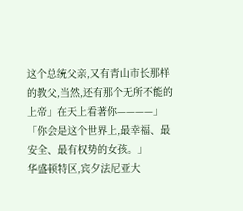这个总统父亲,又有青山市长那样的教父,当然,还有那个无所不能的上帝」在天上看著你————」
「你会是这个世界上,最幸福、最安全、最有权势的女孩。」
华盛顿特区,宾夕法尼亚大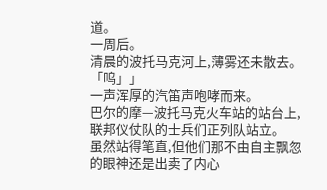道。
一周后。
清晨的波托马克河上,薄雾还未散去。
「呜」」
一声浑厚的汽笛声咆哮而来。
巴尔的摩—波托马克火车站的站台上,联邦仪仗队的士兵们正列队站立。
虽然站得笔直,但他们那不由自主飘忽的眼神还是出卖了内心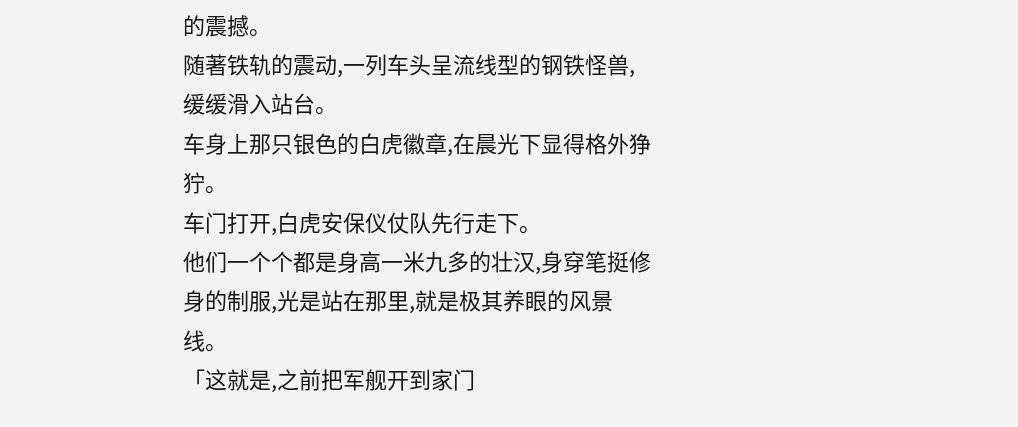的震撼。
随著铁轨的震动,一列车头呈流线型的钢铁怪兽,缓缓滑入站台。
车身上那只银色的白虎徽章,在晨光下显得格外狰狞。
车门打开,白虎安保仪仗队先行走下。
他们一个个都是身高一米九多的壮汉,身穿笔挺修身的制服,光是站在那里,就是极其养眼的风景线。
「这就是,之前把军舰开到家门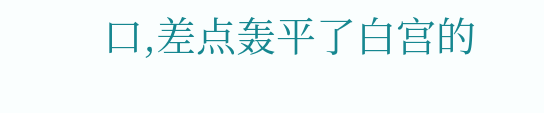口,差点轰平了白宫的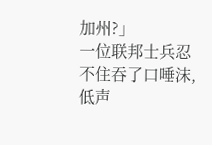加州?」
一位联邦士兵忍不住吞了口唾沫,低声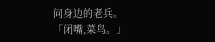问身边的老兵。
「闭嘴,菜鸟。」